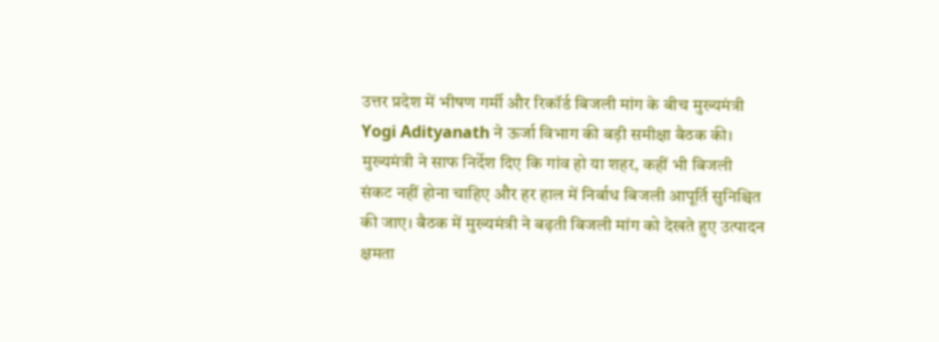उत्तर प्रदेश में भीषण गर्मी और रिकॉर्ड बिजली मांग के बीच मुख्यमंत्री Yogi Adityanath ने ऊर्जा विभाग की बड़ी समीक्षा बैठक की। मुख्यमंत्री ने साफ निर्देश दिए कि गांव हो या शहर, कहीं भी बिजली संकट नहीं होना चाहिए और हर हाल में निर्बाध बिजली आपूर्ति सुनिश्चित की जाए। बैठक में मुख्यमंत्री ने बढ़ती बिजली मांग को देखते हुए उत्पादन क्षमता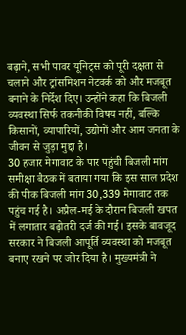बढ़ाने, सभी पावर यूनिट्स को पूरी दक्षता से चलाने और ट्रांसमिशन नेटवर्क को और मजबूत बनाने के निर्देश दिए। उन्होंने कहा कि बिजली व्यवस्था सिर्फ तकनीकी विषय नहीं, बल्कि किसानों, व्यापारियों, उद्योगों और आम जनता के जीवन से जुड़ा मुद्दा है।
30 हजार मेगावाट के पार पहुंची बिजली मांग
समीक्षा बैठक में बताया गया कि इस साल प्रदेश की पीक बिजली मांग 30,339 मेगावाट तक पहुंच गई है। अप्रैल-मई के दौरान बिजली खपत में लगातार बढ़ोतरी दर्ज की गई। इसके बावजूद सरकार ने बिजली आपूर्ति व्यवस्था को मजबूत बनाए रखने पर जोर दिया है। मुख्यमंत्री ने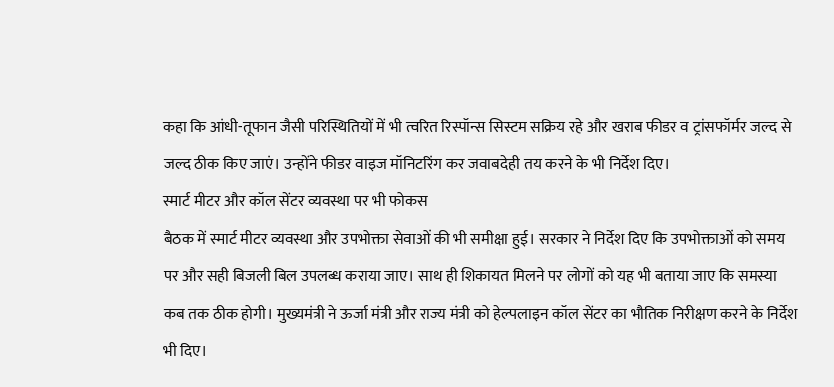कहा कि आंधी-तूफान जैसी परिस्थितियों में भी त्वरित रिस्पॉन्स सिस्टम सक्रिय रहे और खराब फीडर व ट्रांसफॉर्मर जल्द से जल्द ठीक किए जाएं। उन्होंने फीडर वाइज मॉनिटरिंग कर जवाबदेही तय करने के भी निर्देश दिए।
स्मार्ट मीटर और कॉल सेंटर व्यवस्था पर भी फोकस
बैठक में स्मार्ट मीटर व्यवस्था और उपभोक्ता सेवाओं की भी समीक्षा हुई। सरकार ने निर्देश दिए कि उपभोक्ताओं को समय पर और सही बिजली बिल उपलब्ध कराया जाए। साथ ही शिकायत मिलने पर लोगों को यह भी बताया जाए कि समस्या कब तक ठीक होगी। मुख्यमंत्री ने ऊर्जा मंत्री और राज्य मंत्री को हेल्पलाइन कॉल सेंटर का भौतिक निरीक्षण करने के निर्देश भी दिए।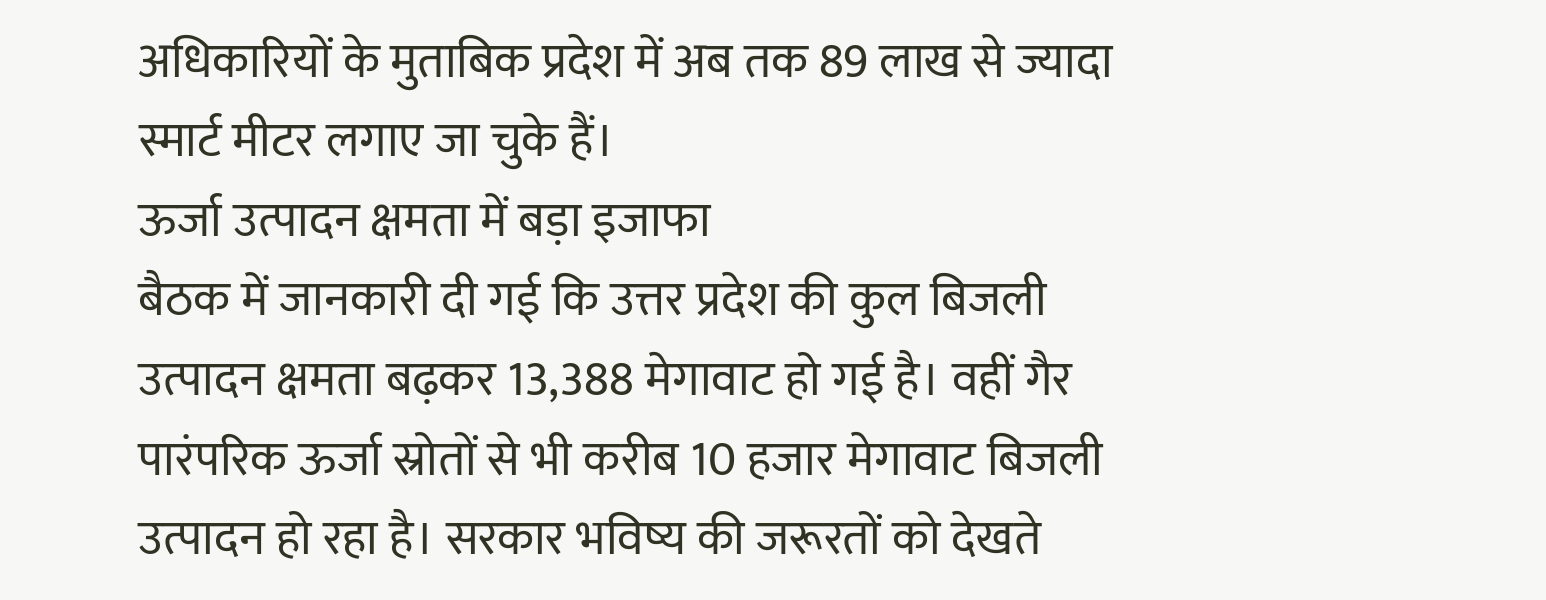अधिकारियों के मुताबिक प्रदेश में अब तक 89 लाख से ज्यादा स्मार्ट मीटर लगाए जा चुके हैं।
ऊर्जा उत्पादन क्षमता में बड़ा इजाफा
बैठक में जानकारी दी गई कि उत्तर प्रदेश की कुल बिजली उत्पादन क्षमता बढ़कर 13,388 मेगावाट हो गई है। वहीं गैर पारंपरिक ऊर्जा स्रोतों से भी करीब 10 हजार मेगावाट बिजली उत्पादन हो रहा है। सरकार भविष्य की जरूरतों को देखते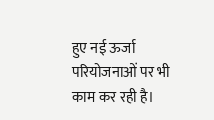हुए नई ऊर्जा परियोजनाओं पर भी काम कर रही है।